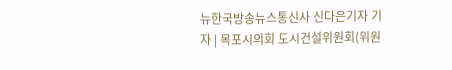뉴한국방송뉴스통신사 신다은기자 기자 | 목포시의회 도시건설위원회(위원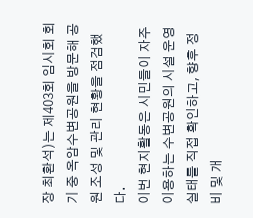장 최환석)는 제403회 임시회 회기 중 옥암수변공원을 방문해 공원 조성 및 관리 현황을 점검했다.
이번 현지활동은 시민들이 자주 이용하는 수변공원의 시설 운영 실태를 직접 확인하고, 향후 정비 및 개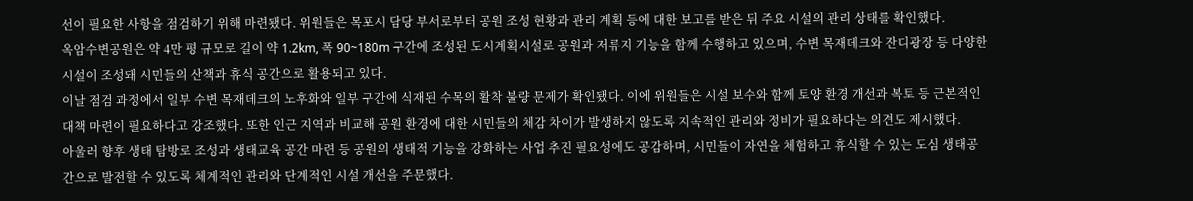선이 필요한 사항을 점검하기 위해 마련됐다. 위원들은 목포시 담당 부서로부터 공원 조성 현황과 관리 계획 등에 대한 보고를 받은 뒤 주요 시설의 관리 상태를 확인했다.
옥암수변공원은 약 4만 평 규모로 길이 약 1.2km, 폭 90~180m 구간에 조성된 도시계획시설로 공원과 저류지 기능을 함께 수행하고 있으며, 수변 목재데크와 잔디광장 등 다양한 시설이 조성돼 시민들의 산책과 휴식 공간으로 활용되고 있다.
이날 점검 과정에서 일부 수변 목재데크의 노후화와 일부 구간에 식재된 수목의 활착 불량 문제가 확인됐다. 이에 위원들은 시설 보수와 함께 토양 환경 개선과 복토 등 근본적인 대책 마련이 필요하다고 강조했다. 또한 인근 지역과 비교해 공원 환경에 대한 시민들의 체감 차이가 발생하지 않도록 지속적인 관리와 정비가 필요하다는 의견도 제시했다.
아울러 향후 생태 탐방로 조성과 생태교육 공간 마련 등 공원의 생태적 기능을 강화하는 사업 추진 필요성에도 공감하며, 시민들이 자연을 체험하고 휴식할 수 있는 도심 생태공간으로 발전할 수 있도록 체계적인 관리와 단계적인 시설 개선을 주문했다.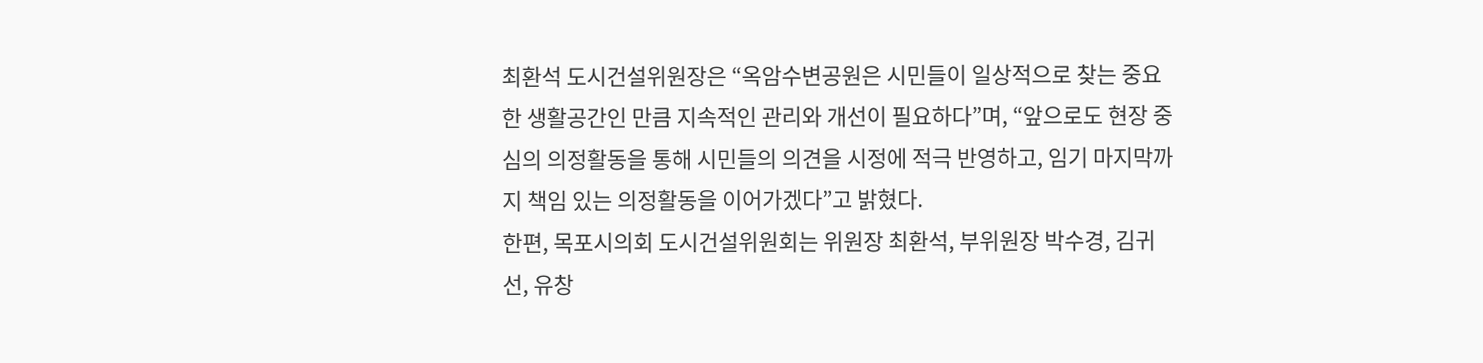최환석 도시건설위원장은 “옥암수변공원은 시민들이 일상적으로 찾는 중요한 생활공간인 만큼 지속적인 관리와 개선이 필요하다”며, “앞으로도 현장 중심의 의정활동을 통해 시민들의 의견을 시정에 적극 반영하고, 임기 마지막까지 책임 있는 의정활동을 이어가겠다”고 밝혔다.
한편, 목포시의회 도시건설위원회는 위원장 최환석, 부위원장 박수경, 김귀선, 유창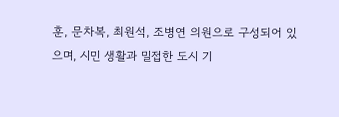훈, 문차복, 최원석, 조병연 의원으로 구성되어 있으며, 시민 생활과 밀접한 도시 기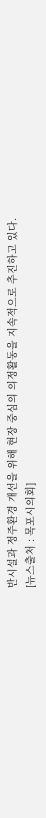반시설과 정주환경 개선을 위해 현장 중심의 의정활동을 지속적으로 추진하고 있다.
[뉴스출처 : 목포시의회]